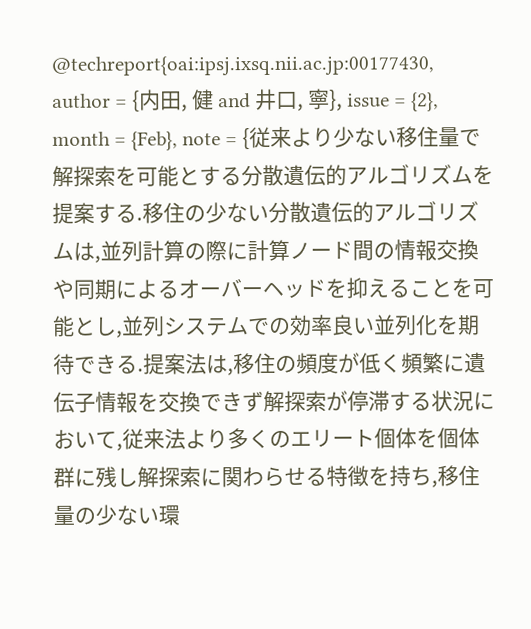@techreport{oai:ipsj.ixsq.nii.ac.jp:00177430, author = {内田, 健 and 井口, 寧}, issue = {2}, month = {Feb}, note = {従来より少ない移住量で解探索を可能とする分散遺伝的アルゴリズムを提案する.移住の少ない分散遺伝的アルゴリズムは,並列計算の際に計算ノード間の情報交換や同期によるオーバーヘッドを抑えることを可能とし,並列システムでの効率良い並列化を期待できる.提案法は,移住の頻度が低く頻繁に遺伝子情報を交換できず解探索が停滞する状況において,従来法より多くのエリート個体を個体群に残し解探索に関わらせる特徴を持ち,移住量の少ない環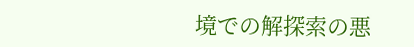境での解探索の悪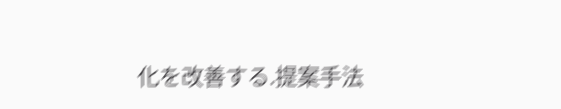化を改善する.提案手法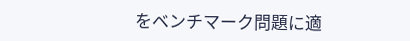をベンチマーク問題に適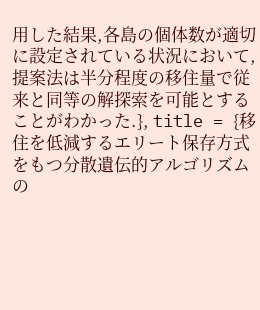用した結果,各島の個体数が適切に設定されている状況において,提案法は半分程度の移住量で従来と同等の解探索を可能とすることがわかった.}, title = {移住を低減するエリート保存方式をもつ分散遺伝的アルゴリズムの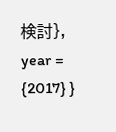検討}, year = {2017} }